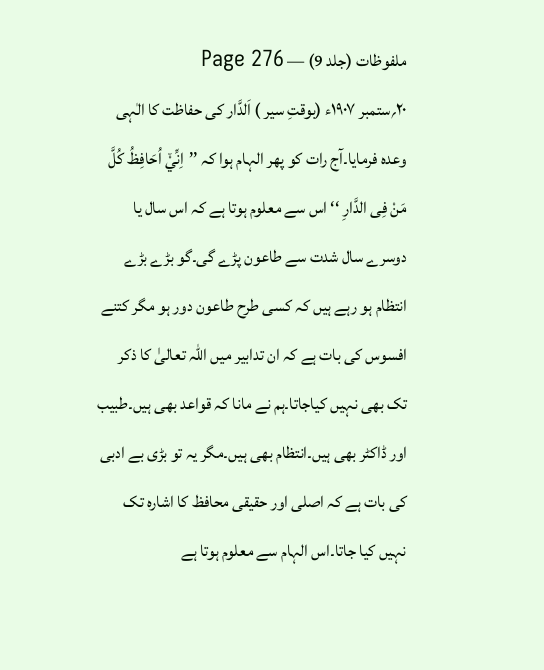ملفوظات (جلد 9) — Page 276
۲۰؍ستمبر ۱۹۰۷ء (بوقتِ سیر ) اَلدَّار کی حفاظت کا الٰہی وعدہ فرمایا۔آج رات کو پھر الہام ہوا کہ ’’اِنِّيْۤ اُحَافِظُ کُلَّ مَنْ فِی الدَّارِ ‘‘ اس سے معلوم ہوتا ہے کہ اس سال یا دوسرے سال شدت سے طاعون پڑے گی۔گو بڑے بڑے انتظام ہو رہے ہیں کہ کسی طرح طاعون دور ہو مگر کتنے افسوس کی بات ہے کہ ان تدابیر میں اللہ تعالیٰ کا ذکر تک بھی نہیں کیاجاتا۔ہم نے مانا کہ قواعد بھی ہیں۔طبیب اور ڈاکٹر بھی ہیں۔انتظام بھی ہیں۔مگر یہ تو بڑی بے ادبی کی بات ہے کہ اصلی اور حقیقی محافظ کا اشارہ تک نہیں کیا جاتا۔اس الہام سے معلوم ہوتا ہے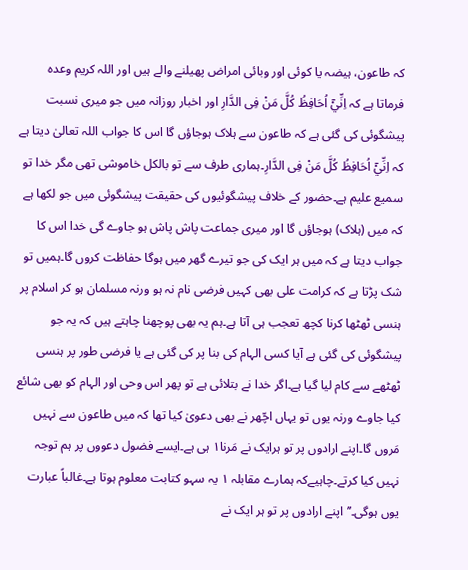کہ طاعون، ہیضہ یا کوئی اور وبائی امراض پھیلنے والے ہیں اور اللہ کریم وعدہ فرماتا ہے کہ اِنِّيْۤ اُحَافِظُ کُلَّ مَنْ فِی الدَّارِ اور اخبار روزانہ میں جو میری نسبت پیشگوئی کی گئی ہے کہ طاعون سے ہلاک ہوجاؤں گا اس کا جواب اللہ تعالیٰ دیتا ہے کہ اِنِّيْۤ اُحَافِظُ کُلَّ مَنْ فِی الدَّارِ۔ہماری طرف سے تو بالکل خاموشی تھی مگر خدا تو سمیع علیم ہے۔حضور کے خلاف پیشگوئیوں کی حقیقت پیشگوئی میں جو لکھا ہے کہ میں (ہلاک) ہوجاؤں گا اور میری جماعت پاش پاش ہو جاوے گی خدا اس کا جواب دیتا ہے کہ میں ہر ایک کی جو تیرے گھر میں ہوگا حفاظت کروں گا۔ہمیں تو شک پڑتا ہے کہ کرامت علی بھی کہیں فرضی نام نہ ہو ورنہ مسلمان ہو کر اسلام پر ہنسی ٹھٹھا کرنا کچھ تعجب ہی آتا ہے۔ہم یہ بھی پوچھنا چاہتے ہیں کہ یہ جو پیشگوئی کی گئی ہے آیا کسی الہام کی بنا پر کی گئی ہے یا فرضی طور پر ہنسی ٹھٹھے سے کام لیا گیا ہے۔اگر خدا نے بتلائی ہے تو پھر اس وحی اور الہام کو بھی شائع کیا جاوے ورنہ یوں تو یہاں اچّھر نے بھی دعویٰ کیا تھا کہ میں طاعون سے نہیں مَروں گا۔اپنے ارادوں پر تو ہرایک نے مَرنا۱ ہی ہے۔ایسے فضول دعووں پر ہم توجہ نہیں کیا کرتے۔چاہیےکہ ہمارے مقابلہ ۱ یہ سہو کتابت معلوم ہوتا ہے۔غالباً عبارت یوں ہوگی۔’’اپنے ارادوں پر تو ہر ایک نے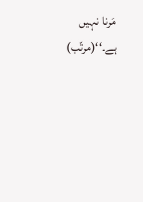مَرنا نہیں ہے۔‘‘(مرتّب)